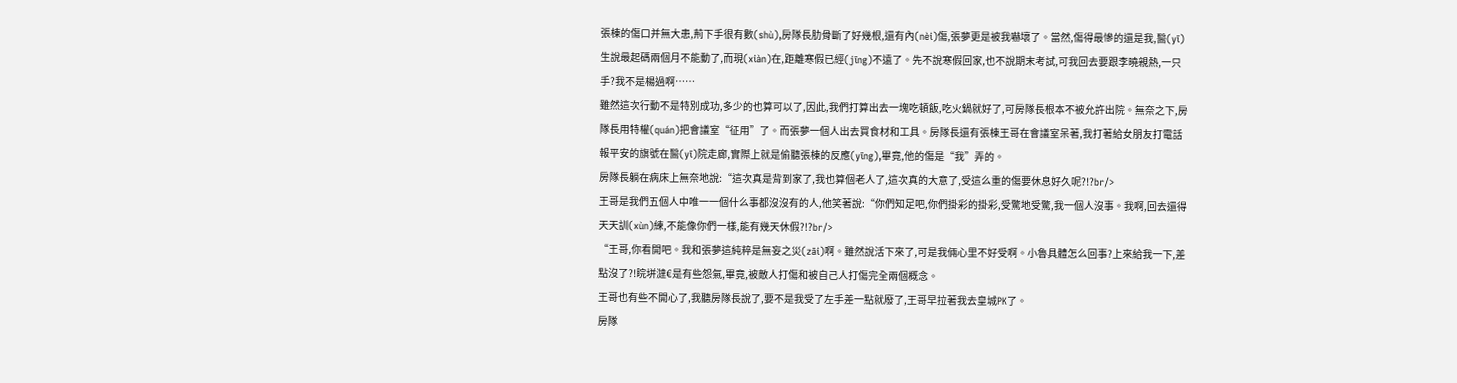張棟的傷口并無大患,荊下手很有數(shù),房隊長肋骨斷了好幾根,還有內(nèi)傷,張夢更是被我嚇壞了。當然,傷得最慘的還是我,醫(yī)生說最起碼兩個月不能動了,而現(xiàn)在,距離寒假已經(jīng)不遠了。先不說寒假回家,也不說期末考試,可我回去要跟李曉親熱,一只手?我不是楊過啊……
雖然這次行動不是特別成功,多少的也算可以了,因此,我們打算出去一塊吃頓飯,吃火鍋就好了,可房隊長根本不被允許出院。無奈之下,房隊長用特權(quán)把會議室“征用”了。而張夢一個人出去買食材和工具。房隊長還有張棟王哥在會議室呆著,我打著給女朋友打電話報平安的旗號在醫(yī)院走廊,實際上就是偷聽張棟的反應(yīng),畢竟,他的傷是“我”弄的。
房隊長躺在病床上無奈地說:“這次真是背到家了,我也算個老人了,這次真的大意了,受這么重的傷要休息好久呢?!?br/>
王哥是我們五個人中唯一一個什么事都沒沒有的人,他笑著說:“你們知足吧,你們掛彩的掛彩,受驚地受驚,我一個人沒事。我啊,回去還得天天訓(xùn)練,不能像你們一樣,能有幾天休假?!?br/>
“王哥,你看開吧。我和張夢這純粹是無妄之災(zāi)啊。雖然說活下來了,可是我倆心里不好受啊。小魯具體怎么回事?上來給我一下,差點沒了?!睆垪澾€是有些怨氣,畢竟,被敵人打傷和被自己人打傷完全兩個概念。
王哥也有些不開心了,我聽房隊長說了,要不是我受了左手差一點就廢了,王哥早拉著我去皇城PK了。
房隊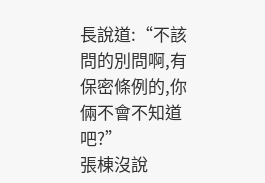長說道:“不該問的別問啊,有保密條例的,你倆不會不知道吧?”
張棟沒說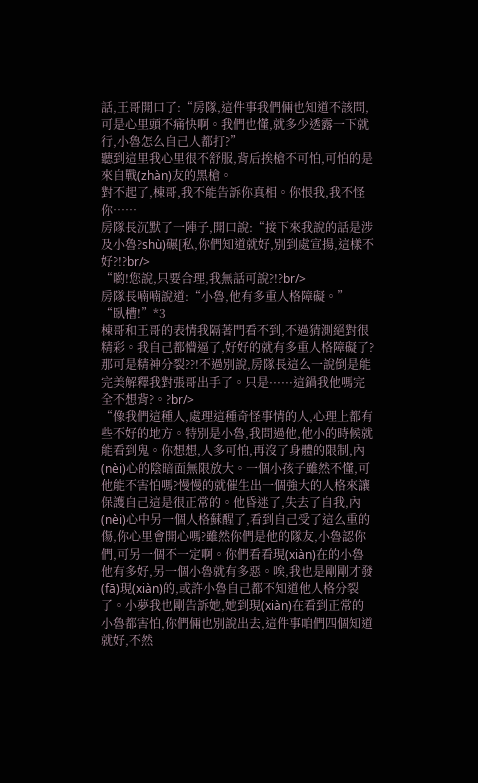話,王哥開口了:“房隊,這件事我們倆也知道不該問,可是心里頭不痛快啊。我們也懂,就多少透露一下就行,小魯怎么自己人都打?”
聽到這里我心里很不舒服,背后挨槍不可怕,可怕的是來自戰(zhàn)友的黑槍。
對不起了,棟哥,我不能告訴你真相。你恨我,我不怪你……
房隊長沉默了一陣子,開口說:“接下來我說的話是涉及小魯?shù)碾[私,你們知道就好,別到處宣揚,這樣不好?!?br/>
“喲!您說,只要合理,我無話可說?!?br/>
房隊長喃喃說道:“小魯,他有多重人格障礙。”
“臥槽!”*3
棟哥和王哥的表情我隔著門看不到,不過猜測絕對很精彩。我自己都懵逼了,好好的就有多重人格障礙了?那可是精神分裂??!不過別說,房隊長這么一說倒是能完美解釋我對張哥出手了。只是······這鍋我他嗎完全不想背?。?br/>
“像我們這種人,處理這種奇怪事情的人,心理上都有些不好的地方。特別是小魯,我問過他,他小的時候就能看到鬼。你想想,人多可怕,再沒了身體的限制,內(nèi)心的陰暗面無限放大。一個小孩子雖然不懂,可他能不害怕嗎?慢慢的就催生出一個強大的人格來讓保護自己這是很正常的。他昏迷了,失去了自我,內(nèi)心中另一個人格蘇醒了,看到自己受了這么重的傷,你心里會開心嗎?雖然你們是他的隊友,小魯認你們,可另一個不一定啊。你們看看現(xiàn)在的小魯他有多好,另一個小魯就有多惡。唉,我也是剛剛才發(fā)現(xiàn)的,或許小魯自己都不知道他人格分裂了。小夢我也剛告訴她,她到現(xiàn)在看到正常的小魯都害怕,你們倆也別說出去,這件事咱們四個知道就好,不然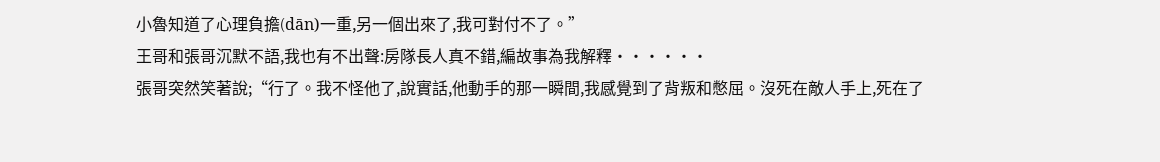小魯知道了心理負擔(dān)一重,另一個出來了,我可對付不了。”
王哥和張哥沉默不語,我也有不出聲:房隊長人真不錯,編故事為我解釋······
張哥突然笑著說;“行了。我不怪他了,說實話,他動手的那一瞬間,我感覺到了背叛和憋屈。沒死在敵人手上,死在了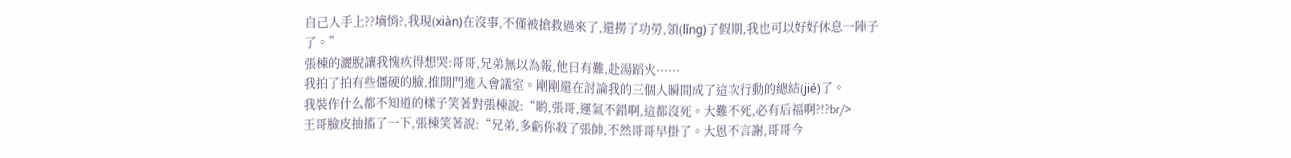自己人手上??墒悄?,我現(xiàn)在沒事,不僅被搶救過來了,還撈了功勞,領(lǐng)了假期,我也可以好好休息一陣子了。”
張棟的灑脫讓我愧疚得想哭:哥哥,兄弟無以為報,他日有難,赴湯蹈火······
我拍了拍有些僵硬的臉,推開門進入會議室。剛剛還在討論我的三個人瞬間成了這次行動的總結(jié)了。
我裝作什么都不知道的樣子笑著對張棟說:“喲,張哥,運氣不錯啊,這都沒死。大難不死,必有后福啊?!?br/>
王哥臉皮抽搐了一下,張棟笑著說:“兄弟,多虧你殺了張帥,不然哥哥早掛了。大恩不言謝,哥哥今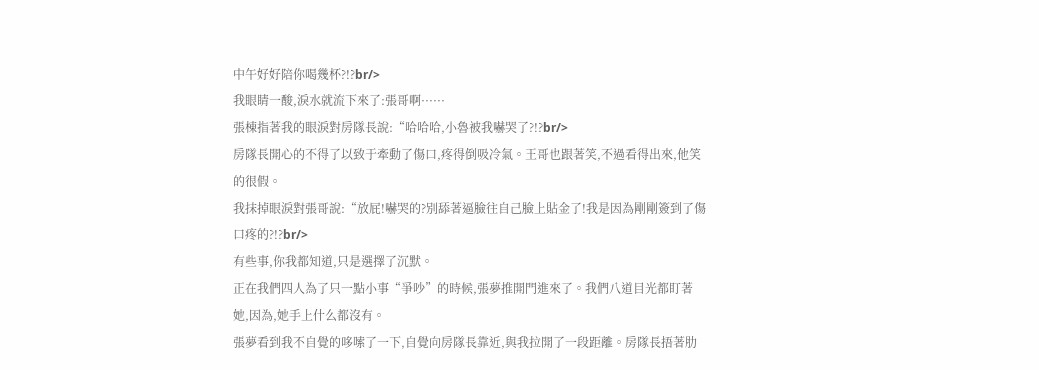中午好好陪你喝幾杯?!?br/>
我眼睛一酸,淚水就流下來了:張哥啊······
張棟指著我的眼淚對房隊長說:“哈哈哈,小魯被我嚇哭了?!?br/>
房隊長開心的不得了以致于牽動了傷口,疼得倒吸冷氣。王哥也跟著笑,不過看得出來,他笑的很假。
我抹掉眼淚對張哥說:“放屁!嚇哭的?別舔著逼臉往自己臉上貼金了!我是因為剛剛簽到了傷口疼的?!?br/>
有些事,你我都知道,只是選擇了沉默。
正在我們四人為了只一點小事“爭吵”的時候,張夢推開門進來了。我們八道目光都盯著她,因為,她手上什么都沒有。
張夢看到我不自覺的哆嗦了一下,自覺向房隊長靠近,與我拉開了一段距離。房隊長捂著肋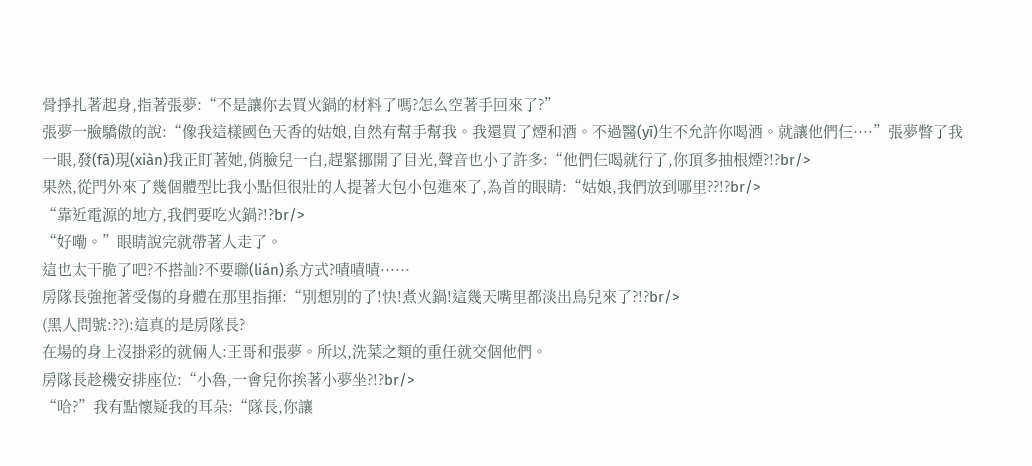骨掙扎著起身,指著張夢:“不是讓你去買火鍋的材料了嗎?怎么空著手回來了?”
張夢一臉驕傲的說:“像我這樣國色天香的姑娘,自然有幫手幫我。我還買了煙和酒。不過醫(yī)生不允許你喝酒。就讓他們仨····”張夢瞥了我一眼,發(fā)現(xiàn)我正盯著她,俏臉兒一白,趕緊挪開了目光,聲音也小了許多:“他們仨喝就行了,你頂多抽根煙?!?br/>
果然,從門外來了幾個體型比我小點但很壯的人提著大包小包進來了,為首的眼睛:“姑娘,我們放到哪里??!?br/>
“靠近電源的地方,我們要吃火鍋?!?br/>
“好嘞。”眼睛說完就帶著人走了。
這也太干脆了吧?不搭訕?不要聯(lián)系方式?嘖嘖嘖······
房隊長強拖著受傷的身體在那里指揮:“別想別的了!快!煮火鍋!這幾天嘴里都淡出鳥兒來了?!?br/>
(黑人問號:??):這真的是房隊長?
在場的身上沒掛彩的就倆人:王哥和張夢。所以,洗菜之類的重任就交個他們。
房隊長趁機安排座位:“小魯,一會兒你挨著小夢坐?!?br/>
“哈?”我有點懷疑我的耳朵:“隊長,你讓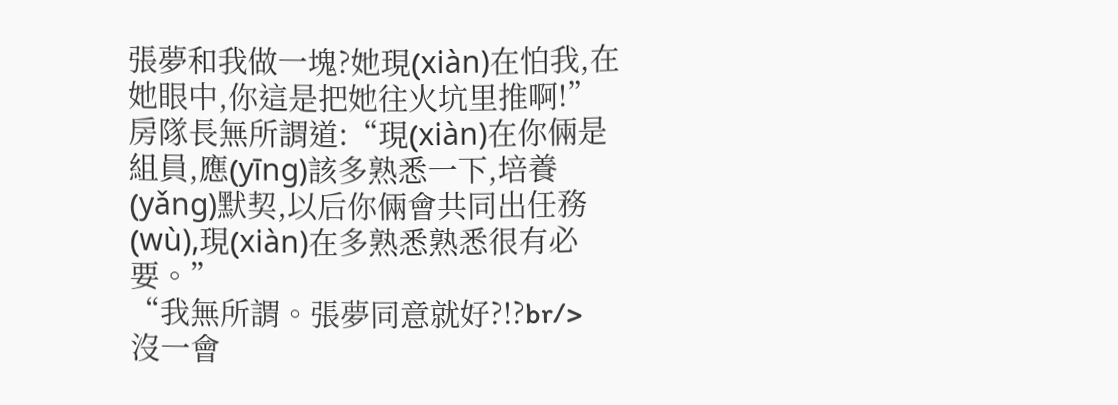張夢和我做一塊?她現(xiàn)在怕我,在她眼中,你這是把她往火坑里推啊!”
房隊長無所謂道:“現(xiàn)在你倆是組員,應(yīng)該多熟悉一下,培養(yǎng)默契,以后你倆會共同出任務(wù),現(xiàn)在多熟悉熟悉很有必要。”
“我無所謂。張夢同意就好?!?br/>
沒一會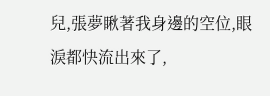兒,張夢瞅著我身邊的空位,眼淚都快流出來了,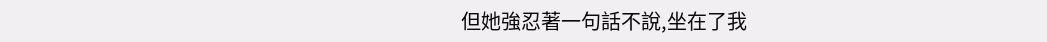但她強忍著一句話不說,坐在了我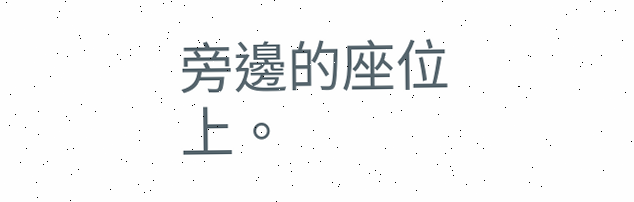旁邊的座位上。